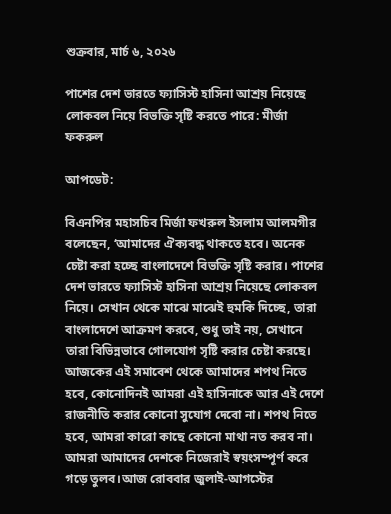শুক্রবার, মার্চ ৬, ২০২৬

পাশের দেশ ভারতে ফ্যাসিস্ট হাসিনা আশ্রয় নিয়েছে লোকবল নিয়ে বিভক্তি সৃষ্টি করতে পারে: মীর্জা ফকরুল

আপডেট:

বিএনপির মহাসচিব মির্জা ফখরুল ইসলাম আলমগীর বলেছেন, ‘আমাদের ঐক্যবদ্ধ থাকতে হবে। অনেক চেষ্টা করা হচ্ছে বাংলাদেশে বিভক্তি সৃষ্টি করার। পাশের দেশ ভারতে ফ্যাসিস্ট হাসিনা আশ্রয় নিয়েছে লোকবল নিয়ে। সেখান থেকে মাঝে মাঝেই হুমকি দিচ্ছে, তারা বাংলাদেশে আক্রমণ করবে, শুধু তাই নয়, সেখানে তারা বিভিন্নভাবে গোলযোগ সৃষ্টি করার চেষ্টা করছে। আজকের এই সমাবেশ থেকে আমাদের শপথ নিতে হবে, কোনোদিনই আমরা এই হাসিনাকে আর এই দেশে রাজনীতি করার কোনো সুযোগ দেবো না। শপথ নিতে হবে, আমরা কারো কাছে কোনো মাথা নত করব না। আমরা আমাদের দেশকে নিজেরাই স্বয়ংসম্পূর্ণ করে গড়ে তুলব।আজ রোববার জুলাই-আগস্টের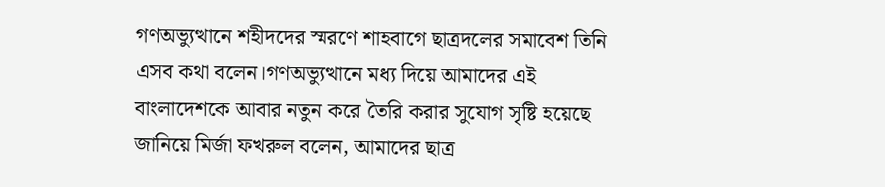গণঅভ্যুত্থানে শহীদদের স্মরণে শাহবাগে ছাত্রদলের সমাবেশ তিনি এসব কথা বলেন।গণঅভ্যুত্থানে মধ্য দিয়ে আমাদের এই বাংলাদেশকে আবার নতুন করে তৈরি করার সুযোগ সৃষ্টি হয়েছে জানিয়ে মির্জা ফখরুল বলেন, আমাদের ছাত্র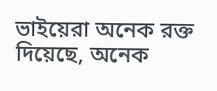ভাইয়েরা অনেক রক্ত দিয়েছে, অনেক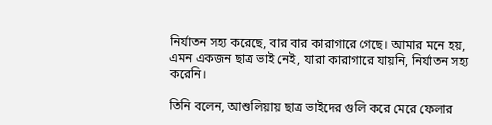নির্যাতন সহ্য করেছে, বার বার কারাগারে গেছে। আমার মনে হয়, এমন একজন ছাত্র ভাই নেই, যারা কারাগারে যায়নি, নির্যাতন সহ্য করেনি।

তিনি বলেন, আশুলিয়ায় ছাত্র ভাইদের গুলি করে মেরে ফেলার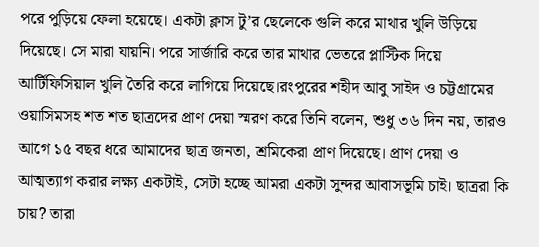পরে পুড়িয়ে ফেলা হয়েছে। একটা ক্লাস টু’র ছেলেকে গুলি করে মাথার খুলি উড়িয়ে দিয়েছে। সে মারা যায়নি। পরে সার্জারি করে তার মাথার ভেতরে প্লাস্টিক দিয়ে আর্টিফিসিয়াল খুলি তৈরি করে লাগিয়ে দিয়েছে।রংপুরের শহীদ আবু সাইদ ও চট্টগ্রামের ওয়াসিমসহ শত শত ছাত্রদের প্রাণ দেয়া স্মরণ করে তিনি বলেন, শুধু ৩৬ দিন নয়, তারও আগে ১৫ বছর ধরে আমাদের ছাত্র জনতা, শ্রমিকেরা প্রাণ দিয়েছে। প্রাণ দেয়া ও আত্মত্যাগ করার লক্ষ্য একটাই, সেটা হচ্ছে আমরা একটা সুন্দর আবাসভূমি চাই। ছাত্ররা কি চায়? তারা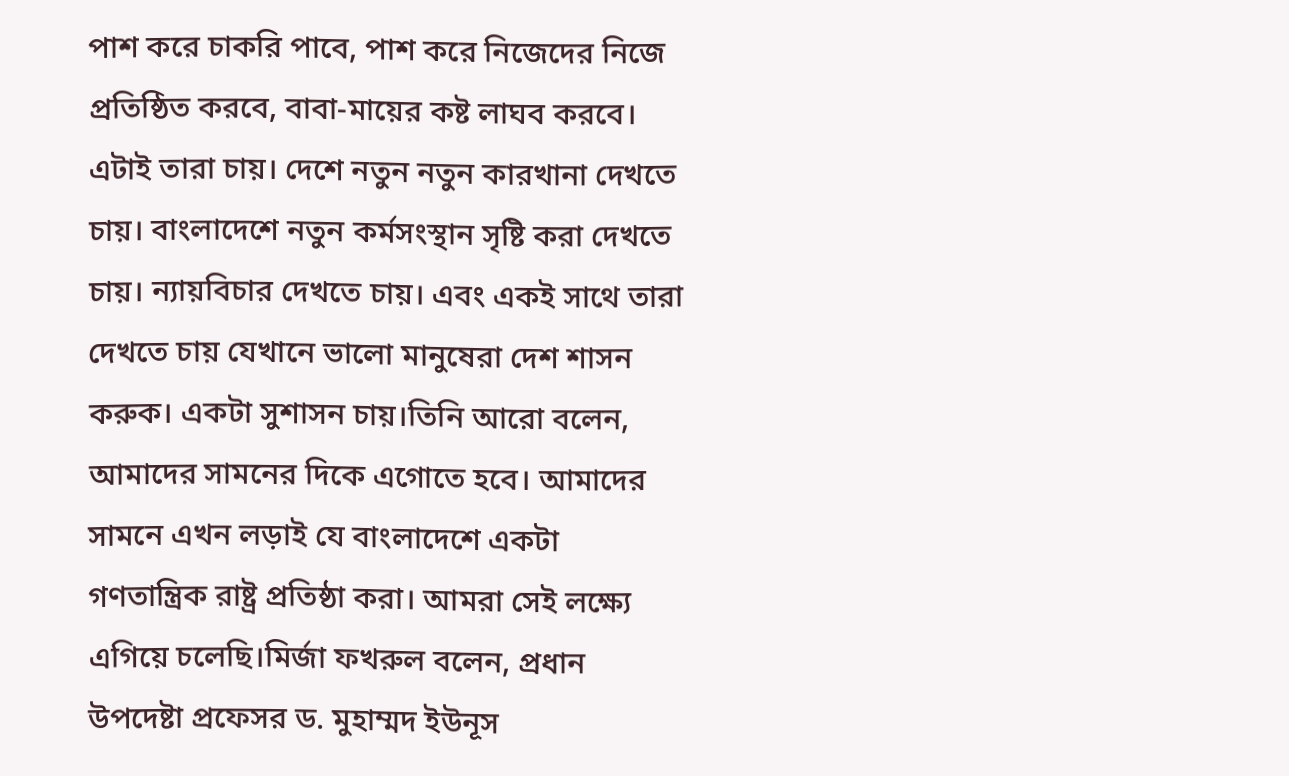পাশ করে চাকরি পাবে, পাশ করে নিজেদের নিজে প্রতিষ্ঠিত করবে, বাবা-মায়ের কষ্ট লাঘব করবে। এটাই তারা চায়। দেশে নতুন নতুন কারখানা দেখতে চায়। বাংলাদেশে নতুন কর্মসংস্থান সৃষ্টি করা দেখতে চায়। ন্যায়বিচার দেখতে চায়। এবং একই সাথে তারা দেখতে চায় যেখানে ভালো মানুষেরা দেশ শাসন করুক। একটা সুশাসন চায়।তিনি আরো বলেন, আমাদের সামনের দিকে এগোতে হবে। আমাদের সামনে এখন লড়াই যে বাংলাদেশে একটা গণতান্ত্রিক রাষ্ট্র প্রতিষ্ঠা করা। আমরা সেই লক্ষ্যে এগিয়ে চলেছি।মির্জা ফখরুল বলেন, প্রধান উপদেষ্টা প্রফেসর ড. মুহাম্মদ ইউনূস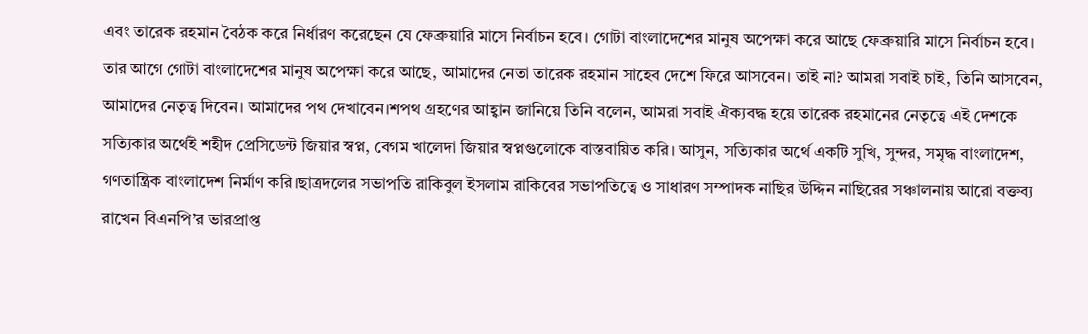এবং তারেক রহমান বৈঠক করে নির্ধারণ করেছেন যে ফেব্রুয়ারি মাসে নির্বাচন হবে। গোটা বাংলাদেশের মানুষ অপেক্ষা করে আছে ফেব্রুয়ারি মাসে নির্বাচন হবে। তার আগে গোটা বাংলাদেশের মানুষ অপেক্ষা করে আছে, আমাদের নেতা তারেক রহমান সাহেব দেশে ফিরে আসবেন। তাই না? আমরা সবাই চাই, তিনি আসবেন, আমাদের নেতৃত্ব দিবেন। আমাদের পথ দেখাবেন।শপথ গ্রহণের আহ্বান জানিয়ে তিনি বলেন, আমরা সবাই ঐক্যবদ্ধ হয়ে তারেক রহমানের নেতৃত্বে এই দেশকে সত্যিকার অর্থেই শহীদ প্রেসিডেন্ট জিয়ার স্বপ্ন, বেগম খালেদা জিয়ার স্বপ্নগুলোকে বাস্তবায়িত করি। আসুন, সত্যিকার অর্থে একটি সুখি, সুন্দর, সমৃদ্ধ বাংলাদেশ, গণতান্ত্রিক বাংলাদেশ নির্মাণ করি।ছাত্রদলের সভাপতি রাকিবুল ইসলাম রাকিবের সভাপতিত্বে ও সাধারণ সম্পাদক নাছির উদ্দিন নাছিরের সঞ্চালনায় আরো বক্তব্য রাখেন বিএনপি’র ভারপ্রাপ্ত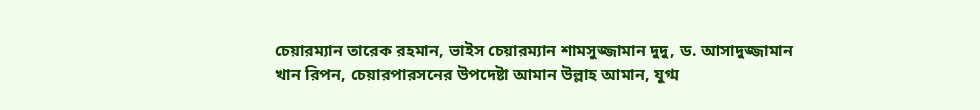চেয়ারম্যান তারেক রহমান, ভাইস চেয়ারম্যান শামসুজ্জামান দুদু, ড. আসাদুজ্জামান খান রিপন, চেয়ারপারসনের উপদেষ্টা আমান উল্লাহ আমান, যুগ্ম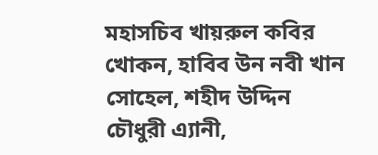মহাসচিব খায়রুল কবির খোকন, হাবিব উন নবী খান সোহেল, শহীদ উদ্দিন চৌধুরী এ্যানী,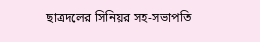ছাত্রদলের সিনিয়র সহ-সভাপতি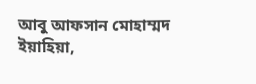আবু আফসান মোহাম্মদ ইয়াহিয়া,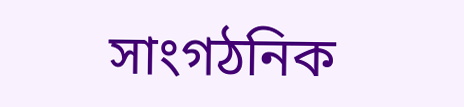সাংগঠনিক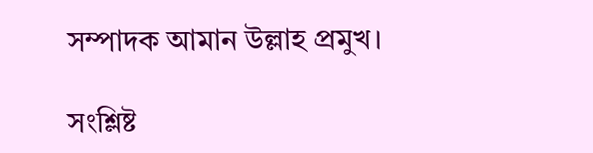সম্পাদক আমান উল্লাহ প্রমুখ।

সংশ্লিষ্ট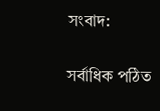সংবাদ:

সর্বাধিক পঠিত